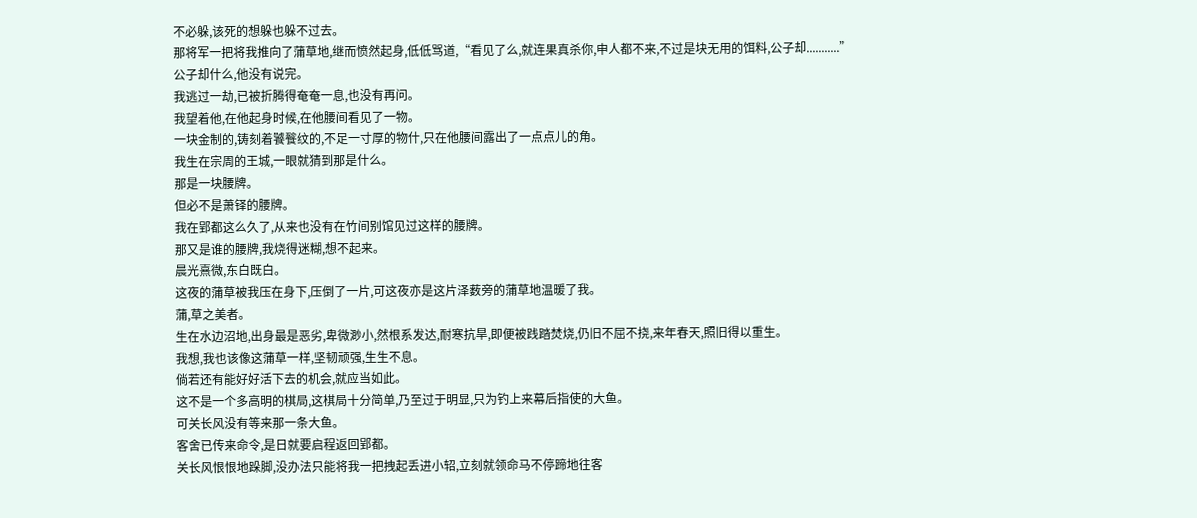不必躲,该死的想躲也躲不过去。
那将军一把将我推向了蒲草地,继而愤然起身,低低骂道,“看见了么,就连果真杀你,申人都不来,不过是块无用的饵料,公子却...........”
公子却什么,他没有说完。
我逃过一劫,已被折腾得奄奄一息,也没有再问。
我望着他,在他起身时候,在他腰间看见了一物。
一块金制的,铸刻着饕餮纹的,不足一寸厚的物什,只在他腰间露出了一点点儿的角。
我生在宗周的王城,一眼就猜到那是什么。
那是一块腰牌。
但必不是萧铎的腰牌。
我在郢都这么久了,从来也没有在竹间别馆见过这样的腰牌。
那又是谁的腰牌,我烧得迷糊,想不起来。
晨光熹微,东白既白。
这夜的蒲草被我压在身下,压倒了一片,可这夜亦是这片泽薮旁的蒲草地温暖了我。
蒲,草之美者。
生在水边沼地,出身最是恶劣,卑微渺小,然根系发达,耐寒抗旱,即便被践踏焚烧,仍旧不屈不挠,来年春天,照旧得以重生。
我想,我也该像这蒲草一样,坚韧顽强,生生不息。
倘若还有能好好活下去的机会,就应当如此。
这不是一个多高明的棋局,这棋局十分简单,乃至过于明显,只为钓上来幕后指使的大鱼。
可关长风没有等来那一条大鱼。
客舍已传来命令,是日就要启程返回郢都。
关长风恨恨地跺脚,没办法只能将我一把拽起丢进小轺,立刻就领命马不停蹄地往客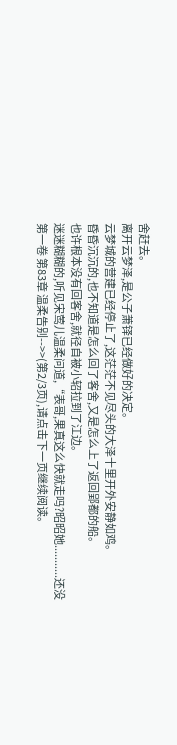舍赶去。
离开云梦泽,是公子萧铎已经做好的决定。
云梦城的营建已经停止了,这茫茫不见尽头的大泽十里开外安静如鸡。
昏昏沉沉的,也不知道是怎么回了客舍,又是怎么上了返回郢都的船。
也许根本没有回客舍,就径自被小轺拉到了江边。
迷迷糊糊的,听见宋莺儿温柔问道,“表哥,果真这么快就走吗?昭昭她...........还没
第一卷 第83章 温柔告别-->>(第2/3页),请点击下一页继续阅读。